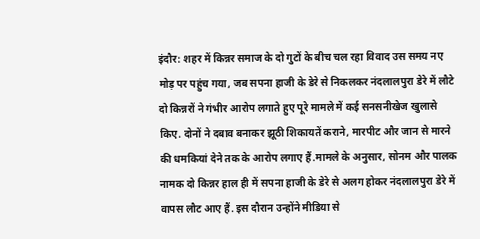इंदौर: शहर में किन्नर समाज के दो गुटों के बीच चल रहा विवाद उस समय नए मोड़ पर पहुंच गया, जब सपना हाजी के डेरे से निकलकर नंदलालपुरा डेरे में लौटे दो किन्नरों ने गंभीर आरोप लगाते हुए पूरे मामले में कई सनसनीखेज खुलासे किए. दोनों ने दबाव बनाकर झूठी शिकायतें कराने, मारपीट और जान से मारने की धमकियां देने तक के आरोप लगाए हैं.मामले के अनुसार, सोनम और पालक नामक दो किन्नर हाल ही में सपना हाजी के डेरे से अलग होकर नंदलालपुरा डेरे में वापस लौट आए हैं. इस दौरान उन्होंने मीडिया से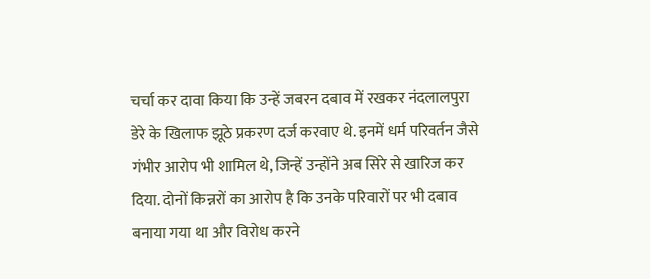चर्चा कर दावा किया कि उन्हें जबरन दबाव में रखकर नंदलालपुरा डेरे के खिलाफ झूठे प्रकरण दर्ज करवाए थे. इनमें धर्म परिवर्तन जैसे गंभीर आरोप भी शामिल थे, जिन्हें उन्होंने अब सिरे से खारिज कर दिया. दोनों किन्नरों का आरोप है कि उनके परिवारों पर भी दबाव बनाया गया था और विरोध करने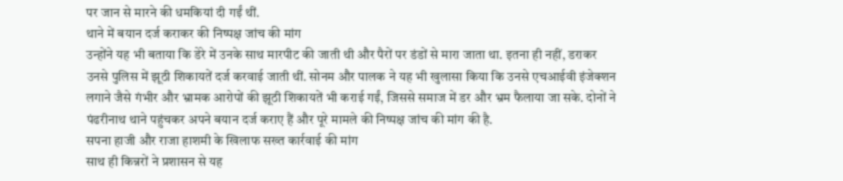पर जान से मारने की धमकियां दी गईं थीं.
थाने में बयान दर्ज कराकर की निष्पक्ष जांच की मांग
उन्होंने यह भी बताया कि डेरे में उनके साथ मारपीट की जाती थी और पैरों पर डंडों से मारा जाता था. इतना ही नहीं, डराकर उनसे पुलिस में झूठी शिकायतें दर्ज करवाई जाती थीं. सोनम और पालक ने यह भी खुलासा किया कि उनसे एचआईवी इंजेक्शन लगाने जैसे गंभीर और भ्रामक आरोपों की झूठी शिकायतें भी कराई गईं, जिससे समाज में डर और भ्रम फैलाया जा सके. दोनों ने पंढरीनाथ थाने पहुंचकर अपने बयान दर्ज कराए हैं और पूरे मामले की निष्पक्ष जांच की मांग की है.
सपना हाजी और राजा हाशमी के खिलाफ सख्त कार्रवाई की मांग
साथ ही किन्नरों ने प्रशासन से यह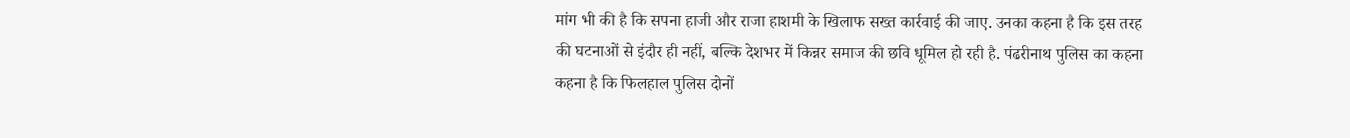मांग भी की है कि सपना हाजी और राजा हाशमी के खिलाफ सख्त कार्रवाई की जाए. उनका कहना है कि इस तरह की घटनाओं से इंदौर ही नहीं, बल्कि देशभर में किन्नर समाज की छवि धूमिल हो रही है. पंढरीनाथ पुलिस का कहना कहना है कि फिलहाल पुलिस दोनों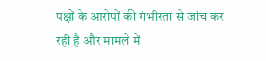पक्षों के आरोपों की गंभीरता से जांच कर रही है और मामले में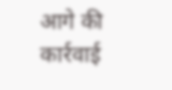आगे की कार्रवाई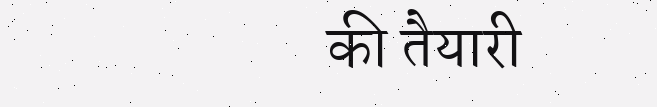की तैयारी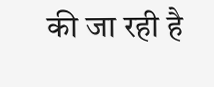की जा रही है